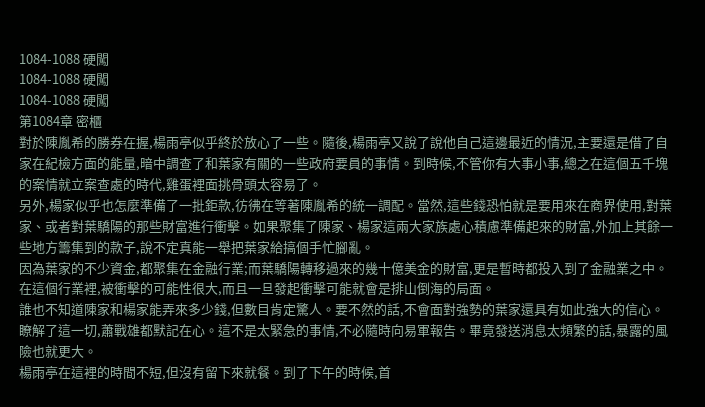1084-1088 硬闖
1084-1088 硬闖
1084-1088 硬闖
第1084章 密櫃
對於陳胤希的勝券在握,楊雨亭似乎終於放心了一些。隨後,楊雨亭又說了說他自己這邊最近的情況,主要還是借了自家在紀檢方面的能量,暗中調查了和葉家有關的一些政府要員的事情。到時候,不管你有大事小事,總之在這個五千塊的案情就立案查處的時代,雞蛋裡面挑骨頭太容易了。
另外,楊家似乎也怎麼準備了一批鉅款,彷彿在等著陳胤希的統一調配。當然,這些錢恐怕就是要用來在商界使用,對葉家、或者對葉驕陽的那些財富進行衝擊。如果聚集了陳家、楊家這兩大家族處心積慮準備起來的財富,外加上其餘一些地方籌集到的款子,說不定真能一舉把葉家給搞個手忙腳亂。
因為葉家的不少資金,都聚集在金融行業;而葉驕陽轉移過來的幾十億美金的財富,更是暫時都投入到了金融業之中。在這個行業裡,被衝擊的可能性很大,而且一旦發起衝擊可能就會是排山倒海的局面。
誰也不知道陳家和楊家能弄來多少錢,但數目肯定驚人。要不然的話,不會面對強勢的葉家還具有如此強大的信心。
瞭解了這一切,蕭戰雄都默記在心。這不是太緊急的事情,不必隨時向易軍報告。畢竟發送消息太頻繁的話,暴露的風險也就更大。
楊雨亭在這裡的時間不短,但沒有留下來就餐。到了下午的時候,首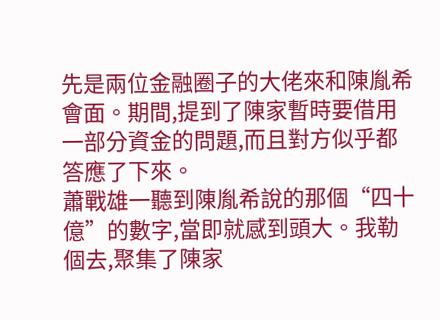先是兩位金融圈子的大佬來和陳胤希會面。期間,提到了陳家暫時要借用一部分資金的問題,而且對方似乎都答應了下來。
蕭戰雄一聽到陳胤希說的那個“四十億”的數字,當即就感到頭大。我勒個去,聚集了陳家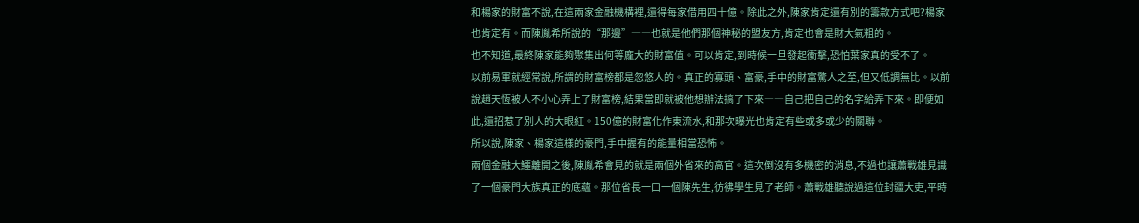和楊家的財富不說,在這兩家金融機構裡,還得每家借用四十億。除此之外,陳家肯定還有別的籌款方式吧?楊家也肯定有。而陳胤希所說的“那邊”――也就是他們那個神秘的盟友方,肯定也會是財大氣粗的。
也不知道,最終陳家能夠聚集出何等龐大的財富值。可以肯定,到時候一旦發起衝擊,恐怕葉家真的受不了。
以前易軍就經常說,所謂的財富榜都是忽悠人的。真正的寡頭、富豪,手中的財富驚人之至,但又低調無比。以前說趙天恆被人不小心弄上了財富榜,結果當即就被他想辦法搞了下來――自己把自己的名字給弄下來。即便如此,還招惹了別人的大眼紅。150億的財富化作東流水,和那次曝光也肯定有些或多或少的關聯。
所以說,陳家、楊家這樣的豪門,手中握有的能量相當恐怖。
兩個金融大鱷離開之後,陳胤希會見的就是兩個外省來的高官。這次倒沒有多機密的消息,不過也讓蕭戰雄見識了一個豪門大族真正的底蘊。那位省長一口一個陳先生,彷彿學生見了老師。蕭戰雄聽說過這位封疆大吏,平時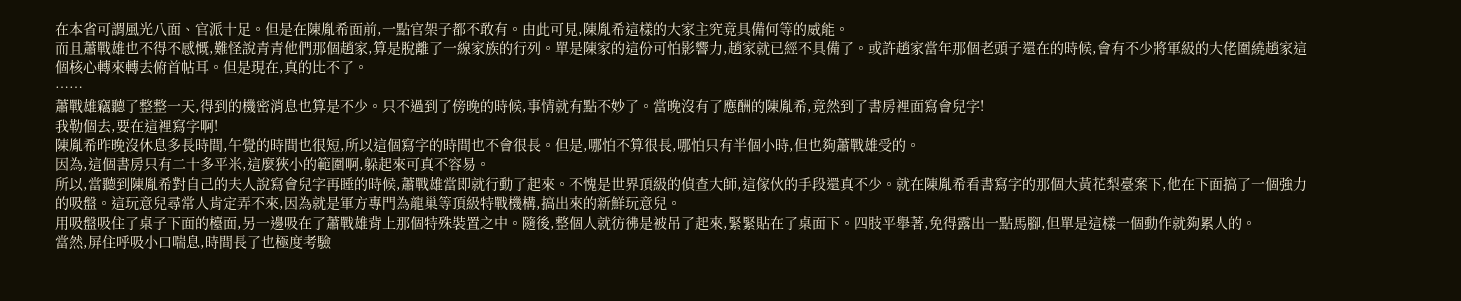在本省可謂風光八面、官派十足。但是在陳胤希面前,一點官架子都不敢有。由此可見,陳胤希這樣的大家主究竟具備何等的威能。
而且蕭戰雄也不得不感慨,難怪說青青他們那個趙家,算是脫離了一線家族的行列。單是陳家的這份可怕影響力,趙家就已經不具備了。或許趙家當年那個老頭子還在的時候,會有不少將軍級的大佬圍繞趙家這個核心轉來轉去俯首帖耳。但是現在,真的比不了。
……
蕭戰雄竊聽了整整一天,得到的機密消息也算是不少。只不過到了傍晚的時候,事情就有點不妙了。當晚沒有了應酬的陳胤希,竟然到了書房裡面寫會兒字!
我勒個去,要在這裡寫字啊!
陳胤希昨晚沒休息多長時間,午覺的時間也很短,所以這個寫字的時間也不會很長。但是,哪怕不算很長,哪怕只有半個小時,但也夠蕭戰雄受的。
因為,這個書房只有二十多平米,這麼狹小的範圍啊,躲起來可真不容易。
所以,當聽到陳胤希對自己的夫人說寫會兒字再睡的時候,蕭戰雄當即就行動了起來。不愧是世界頂級的偵查大師,這傢伙的手段還真不少。就在陳胤希看書寫字的那個大黃花梨臺案下,他在下面搞了一個強力的吸盤。這玩意兒尋常人肯定弄不來,因為就是軍方專門為龍巢等頂級特戰機構,搞出來的新鮮玩意兒。
用吸盤吸住了桌子下面的檯面,另一邊吸在了蕭戰雄背上那個特殊裝置之中。隨後,整個人就彷彿是被吊了起來,緊緊貼在了桌面下。四肢平舉著,免得露出一點馬腳,但單是這樣一個動作就夠累人的。
當然,屏住呼吸小口喘息,時間長了也極度考驗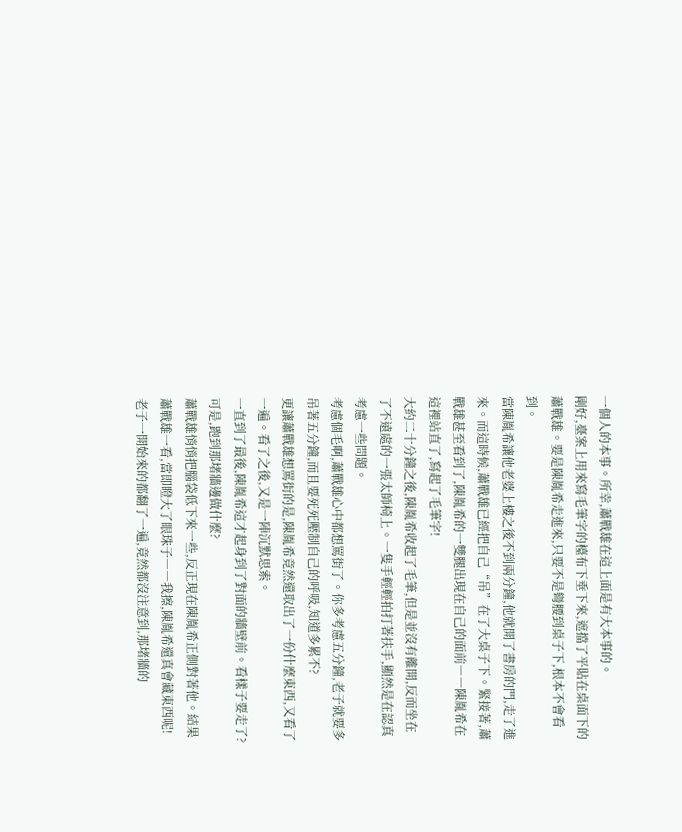一個人的本事。所幸,蕭戰雄在這上面是有大本事的。
剛好,臺案上用來寫毛筆字的檯布下垂下來,遮擋了平貼在桌面下的蕭戰雄。要是陳胤希走進來,只要不是彎腰到桌子下,根本不會看到。
當陳胤希讓他老婆上樓之後不到兩分鐘,他就開了書房的門,走了進來。而這時候,蕭戰雄已經把自己“吊”在了大桌子下。緊接著,蕭戰雄甚至看到了,陳胤希的一雙腿出現在自己的面前――陳胤希在這裡站直了,寫起了毛筆字!
大約二十分鐘之後,陳胤希收起了毛筆,但是並沒有離開,反而坐在了不遠處的一張太師椅上。一隻手輕輕拍打著扶手,顯然是在認真考慮一些問題。
考慮個毛啊,蕭戰雄心中都想罵街了。你多考慮五分鐘,老子就要多吊著五分鐘,而且要死死壓制自己的呼吸,知道多累不?
更讓蕭戰雄想罵街的是,陳胤希竟然還取出了一份什麼東西,又看了一遍。看了之後,又是一陣沉默思索。
一直到了最後,陳胤希這才起身到了對面的牆壁前。看樣子要走了?可是,跑到那堵牆邊做什麼?
蕭戰雄悄悄把腦袋低下來一些,反正現在陳胤希正側對著他。結果蕭戰雄一看,當即瞪大了眼珠子――我擦,陳胤希還真會藏東西呢!老子一開始來的都翻了一遍,竟然都沒注意到,那堵牆的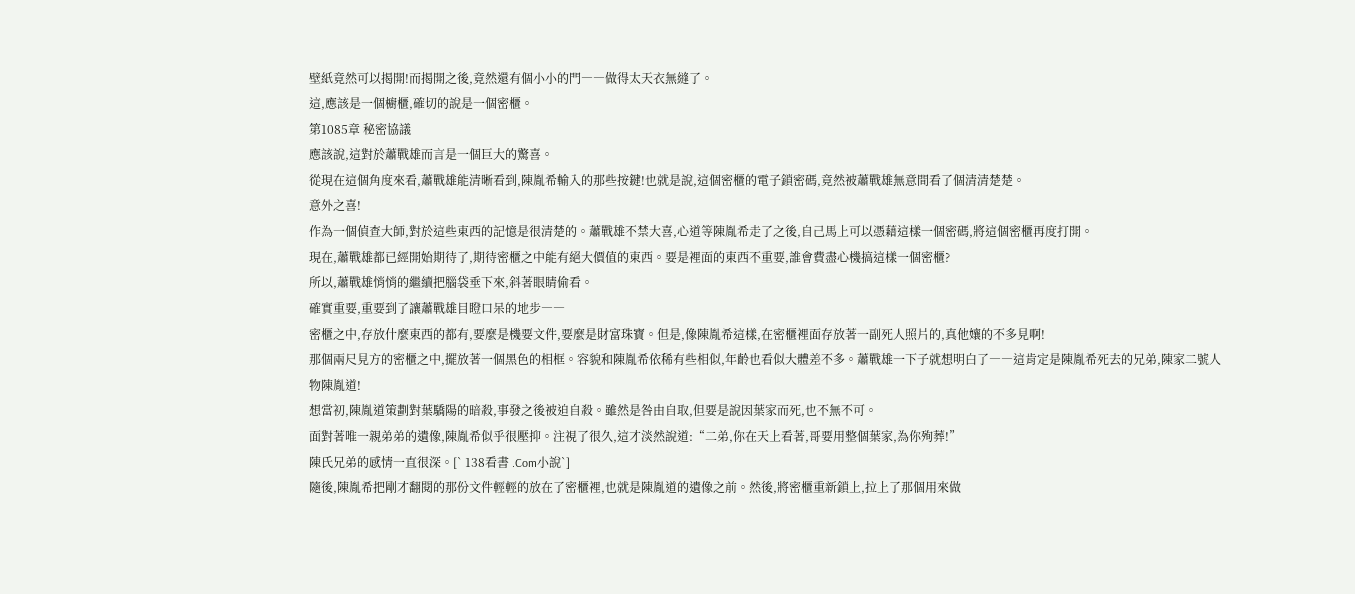壁紙竟然可以揭開!而揭開之後,竟然還有個小小的門――做得太天衣無縫了。
這,應該是一個櫥櫃,確切的說是一個密櫃。
第1085章 秘密協議
應該說,這對於蕭戰雄而言是一個巨大的驚喜。
從現在這個角度來看,蕭戰雄能清晰看到,陳胤希輸入的那些按鍵!也就是說,這個密櫃的電子鎖密碼,竟然被蕭戰雄無意間看了個清清楚楚。
意外之喜!
作為一個偵查大師,對於這些東西的記憶是很清楚的。蕭戰雄不禁大喜,心道等陳胤希走了之後,自己馬上可以憑藉這樣一個密碼,將這個密櫃再度打開。
現在,蕭戰雄都已經開始期待了,期待密櫃之中能有絕大價值的東西。要是裡面的東西不重要,誰會費盡心機搞這樣一個密櫃?
所以,蕭戰雄悄悄的繼續把腦袋垂下來,斜著眼睛偷看。
確實重要,重要到了讓蕭戰雄目瞪口呆的地步――
密櫃之中,存放什麼東西的都有,要麼是機要文件,要麼是財富珠寶。但是,像陳胤希這樣,在密櫃裡面存放著一副死人照片的,真他孃的不多見啊!
那個兩尺見方的密櫃之中,擺放著一個黑色的相框。容貌和陳胤希依稀有些相似,年齡也看似大體差不多。蕭戰雄一下子就想明白了――這肯定是陳胤希死去的兄弟,陳家二號人物陳胤道!
想當初,陳胤道策劃對葉驕陽的暗殺,事發之後被迫自殺。雖然是咎由自取,但要是說因葉家而死,也不無不可。
面對著唯一親弟弟的遺像,陳胤希似乎很壓抑。注視了很久,這才淡然說道:“二弟,你在天上看著,哥要用整個葉家,為你殉葬!”
陳氏兄弟的感情一直很深。[` 138看書 .Com小說`]
隨後,陳胤希把剛才翻閱的那份文件輕輕的放在了密櫃裡,也就是陳胤道的遺像之前。然後,將密櫃重新鎖上,拉上了那個用來做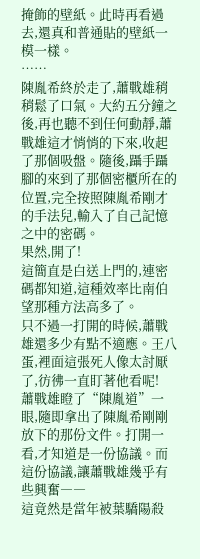掩飾的壁紙。此時再看過去,還真和普通貼的壁紙一模一樣。
……
陳胤希終於走了,蕭戰雄稍稍鬆了口氣。大約五分鐘之後,再也聽不到任何動靜,蕭戰雄這才悄悄的下來,收起了那個吸盤。隨後,躡手躡腳的來到了那個密櫃所在的位置,完全按照陳胤希剛才的手法兒,輸入了自己記憶之中的密碼。
果然,開了!
這簡直是白送上門的,連密碼都知道,這種效率比南伯望那種方法高多了。
只不過一打開的時候,蕭戰雄還多少有點不適應。王八蛋,裡面這張死人像太討厭了,彷彿一直盯著他看呢!
蕭戰雄瞪了“陳胤道”一眼,隨即拿出了陳胤希剛剛放下的那份文件。打開一看,才知道是一份協議。而這份協議,讓蕭戰雄幾乎有些興奮――
這竟然是當年被葉驕陽殺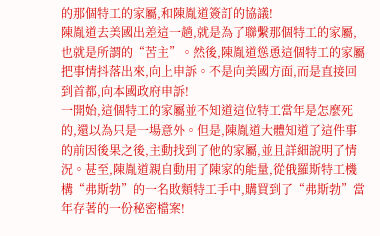的那個特工的家屬,和陳胤道簽訂的協議!
陳胤道去美國出差這一趟,就是為了聯繫那個特工的家屬,也就是所謂的“苦主”。然後,陳胤道慫恿這個特工的家屬把事情抖落出來,向上申訴。不是向美國方面,而是直接回到首都,向本國政府申訴!
一開始,這個特工的家屬並不知道這位特工當年是怎麼死的,還以為只是一場意外。但是,陳胤道大體知道了這件事的前因後果之後,主動找到了他的家屬,並且詳細說明了情況。甚至,陳胤道親自動用了陳家的能量,從俄羅斯特工機構“弗斯勃”的一名敗類特工手中,購買到了“弗斯勃”當年存著的一份秘密檔案!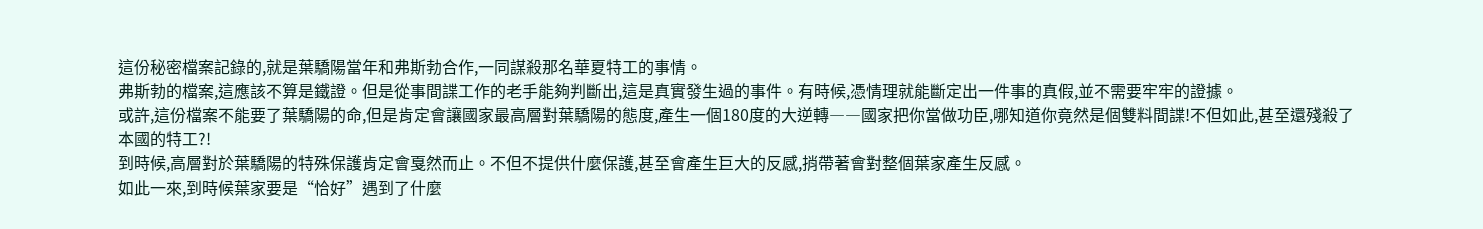這份秘密檔案記錄的,就是葉驕陽當年和弗斯勃合作,一同謀殺那名華夏特工的事情。
弗斯勃的檔案,這應該不算是鐵證。但是從事間諜工作的老手能夠判斷出,這是真實發生過的事件。有時候,憑情理就能斷定出一件事的真假,並不需要牢牢的證據。
或許,這份檔案不能要了葉驕陽的命,但是肯定會讓國家最高層對葉驕陽的態度,產生一個180度的大逆轉――國家把你當做功臣,哪知道你竟然是個雙料間諜!不但如此,甚至還殘殺了本國的特工?!
到時候,高層對於葉驕陽的特殊保護肯定會戛然而止。不但不提供什麼保護,甚至會產生巨大的反感,捎帶著會對整個葉家產生反感。
如此一來,到時候葉家要是“恰好”遇到了什麼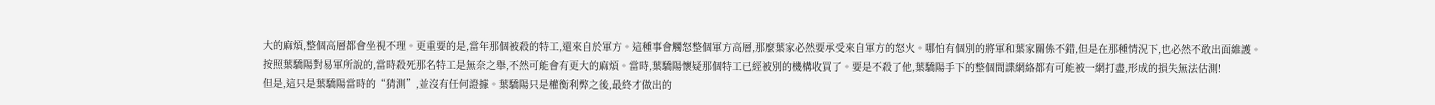大的麻煩,整個高層都會坐視不理。更重要的是,當年那個被殺的特工,還來自於軍方。這種事會觸怒整個軍方高層,那麼葉家必然要承受來自軍方的怒火。哪怕有個別的將軍和葉家關係不錯,但是在那種情況下,也必然不敢出面維護。
按照葉驕陽對易軍所說的,當時殺死那名特工是無奈之舉,不然可能會有更大的麻煩。當時,葉驕陽懷疑那個特工已經被別的機構收買了。要是不殺了他,葉驕陽手下的整個間諜網絡都有可能被一網打盡,形成的損失無法估測!
但是,這只是葉驕陽當時的“猜測”,並沒有任何證據。葉驕陽只是權衡利弊之後,最終才做出的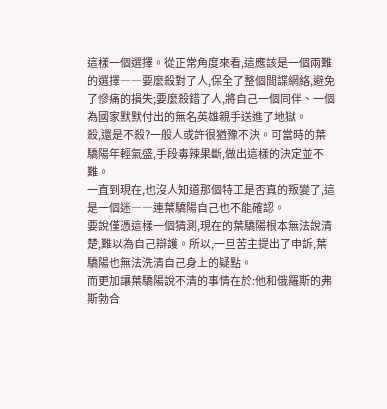這樣一個選擇。從正常角度來看,這應該是一個兩難的選擇――要麼殺對了人,保全了整個間諜網絡,避免了慘痛的損失;要麼殺錯了人,將自己一個同伴、一個為國家默默付出的無名英雄親手送進了地獄。
殺,還是不殺?一般人或許很猶豫不決。可當時的葉驕陽年輕氣盛,手段毒辣果斷,做出這樣的決定並不難。
一直到現在,也沒人知道那個特工是否真的叛變了,這是一個迷――連葉驕陽自己也不能確認。
要說僅憑這樣一個猜測,現在的葉驕陽根本無法說清楚,難以為自己辯護。所以,一旦苦主提出了申訴,葉驕陽也無法洗清自己身上的疑點。
而更加讓葉驕陽說不清的事情在於:他和俄羅斯的弗斯勃合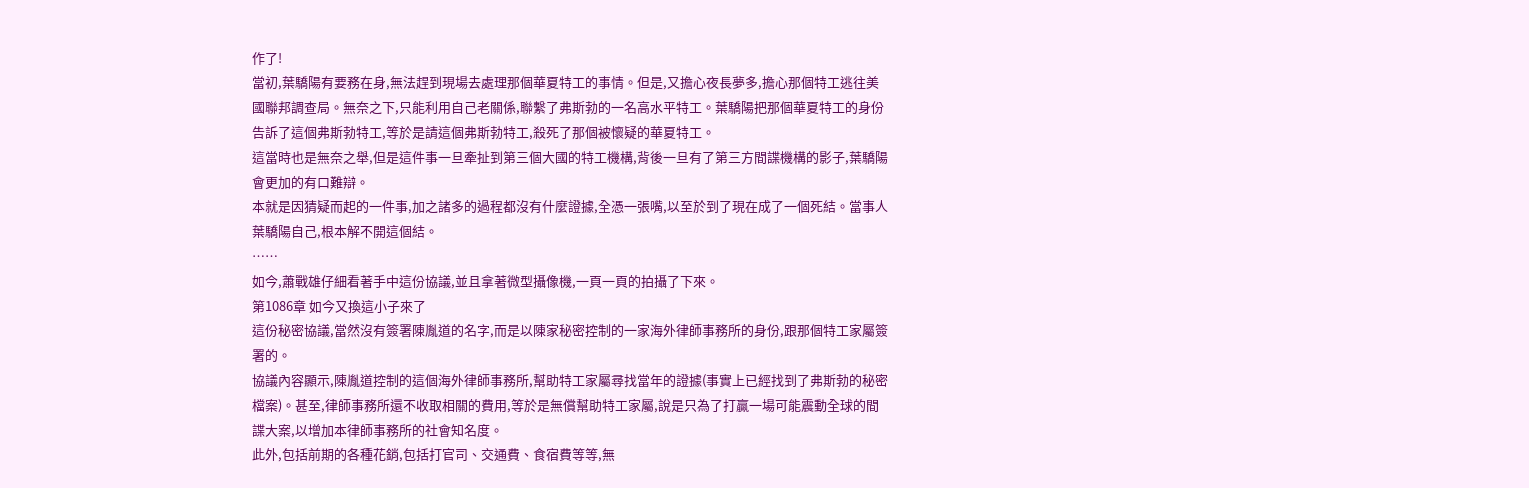作了!
當初,葉驕陽有要務在身,無法趕到現場去處理那個華夏特工的事情。但是,又擔心夜長夢多,擔心那個特工逃往美國聯邦調查局。無奈之下,只能利用自己老關係,聯繫了弗斯勃的一名高水平特工。葉驕陽把那個華夏特工的身份告訴了這個弗斯勃特工,等於是請這個弗斯勃特工,殺死了那個被懷疑的華夏特工。
這當時也是無奈之舉,但是這件事一旦牽扯到第三個大國的特工機構,背後一旦有了第三方間諜機構的影子,葉驕陽會更加的有口難辯。
本就是因猜疑而起的一件事,加之諸多的過程都沒有什麼證據,全憑一張嘴,以至於到了現在成了一個死結。當事人葉驕陽自己,根本解不開這個結。
……
如今,蕭戰雄仔細看著手中這份協議,並且拿著微型攝像機,一頁一頁的拍攝了下來。
第1086章 如今又換這小子來了
這份秘密協議,當然沒有簽署陳胤道的名字,而是以陳家秘密控制的一家海外律師事務所的身份,跟那個特工家屬簽署的。
協議內容顯示,陳胤道控制的這個海外律師事務所,幫助特工家屬尋找當年的證據(事實上已經找到了弗斯勃的秘密檔案)。甚至,律師事務所還不收取相關的費用,等於是無償幫助特工家屬,說是只為了打贏一場可能震動全球的間諜大案,以增加本律師事務所的社會知名度。
此外,包括前期的各種花銷,包括打官司、交通費、食宿費等等,無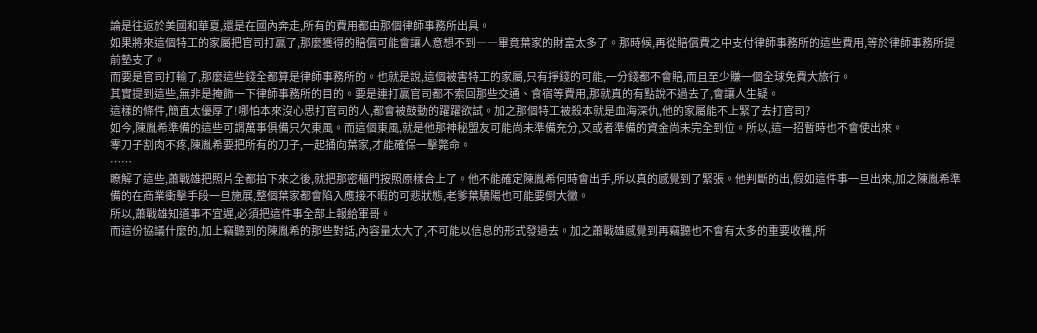論是往返於美國和華夏,還是在國內奔走,所有的費用都由那個律師事務所出具。
如果將來這個特工的家屬把官司打贏了,那麼獲得的賠償可能會讓人意想不到――畢竟葉家的財富太多了。那時候,再從賠償費之中支付律師事務所的這些費用,等於律師事務所提前墊支了。
而要是官司打輸了,那麼這些錢全都算是律師事務所的。也就是說,這個被害特工的家屬,只有掙錢的可能,一分錢都不會賠,而且至少賺一個全球免費大旅行。
其實提到這些,無非是掩飾一下律師事務所的目的。要是連打贏官司都不索回那些交通、食宿等費用,那就真的有點說不過去了,會讓人生疑。
這樣的條件,簡直太優厚了!哪怕本來沒心思打官司的人,都會被鼓動的躍躍欲試。加之那個特工被殺本就是血海深仇,他的家屬能不上緊了去打官司?
如今,陳胤希準備的這些可謂萬事俱備只欠東風。而這個東風,就是他那神秘盟友可能尚未準備充分,又或者準備的資金尚未完全到位。所以,這一招暫時也不會使出來。
零刀子割肉不疼,陳胤希要把所有的刀子,一起捅向葉家,才能確保一擊斃命。
……
瞭解了這些,蕭戰雄把照片全都拍下來之後,就把那密櫃門按照原樣合上了。他不能確定陳胤希何時會出手,所以真的感覺到了緊張。他判斷的出,假如這件事一旦出來,加之陳胤希準備的在商業衝擊手段一旦施展,整個葉家都會陷入應接不暇的可悲狀態,老爹葉驕陽也可能要倒大黴。
所以,蕭戰雄知道事不宜遲,必須把這件事全部上報給軍哥。
而這份協議什麼的,加上竊聽到的陳胤希的那些對話,內容量太大了,不可能以信息的形式發過去。加之蕭戰雄感覺到再竊聽也不會有太多的重要收穫,所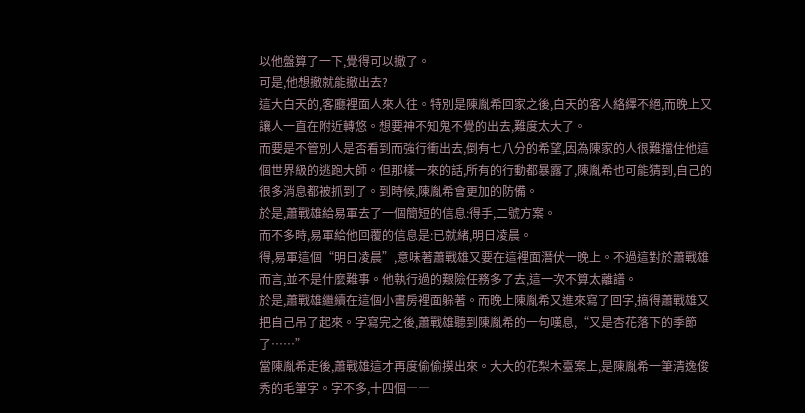以他盤算了一下,覺得可以撤了。
可是,他想撤就能撤出去?
這大白天的,客廳裡面人來人往。特別是陳胤希回家之後,白天的客人絡繹不絕,而晚上又讓人一直在附近轉悠。想要神不知鬼不覺的出去,難度太大了。
而要是不管別人是否看到而強行衝出去,倒有七八分的希望,因為陳家的人很難擋住他這個世界級的逃跑大師。但那樣一來的話,所有的行動都暴露了,陳胤希也可能猜到,自己的很多消息都被抓到了。到時候,陳胤希會更加的防備。
於是,蕭戰雄給易軍去了一個簡短的信息:得手,二號方案。
而不多時,易軍給他回覆的信息是:已就緒,明日凌晨。
得,易軍這個“明日凌晨”,意味著蕭戰雄又要在這裡面潛伏一晚上。不過這對於蕭戰雄而言,並不是什麼難事。他執行過的艱險任務多了去,這一次不算太離譜。
於是,蕭戰雄繼續在這個小書房裡面躲著。而晚上陳胤希又進來寫了回字,搞得蕭戰雄又把自己吊了起來。字寫完之後,蕭戰雄聽到陳胤希的一句嘆息,“又是杏花落下的季節了……”
當陳胤希走後,蕭戰雄這才再度偷偷摸出來。大大的花梨木臺案上,是陳胤希一筆清逸俊秀的毛筆字。字不多,十四個――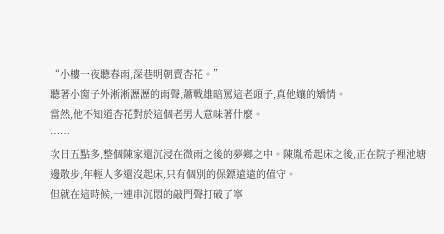“小樓一夜聽春雨,深巷明朝賣杏花。”
聽著小窗子外淅淅瀝瀝的雨聲,蕭戰雄暗罵這老頭子,真他孃的矯情。
當然,他不知道杏花對於這個老男人意味著什麼。
……
次日五點多,整個陳家還沉浸在微雨之後的夢鄉之中。陳胤希起床之後,正在院子裡池塘邊散步,年輕人多還沒起床,只有個別的保鏢遠遠的值守。
但就在這時候,一連串沉悶的敲門聲打破了寧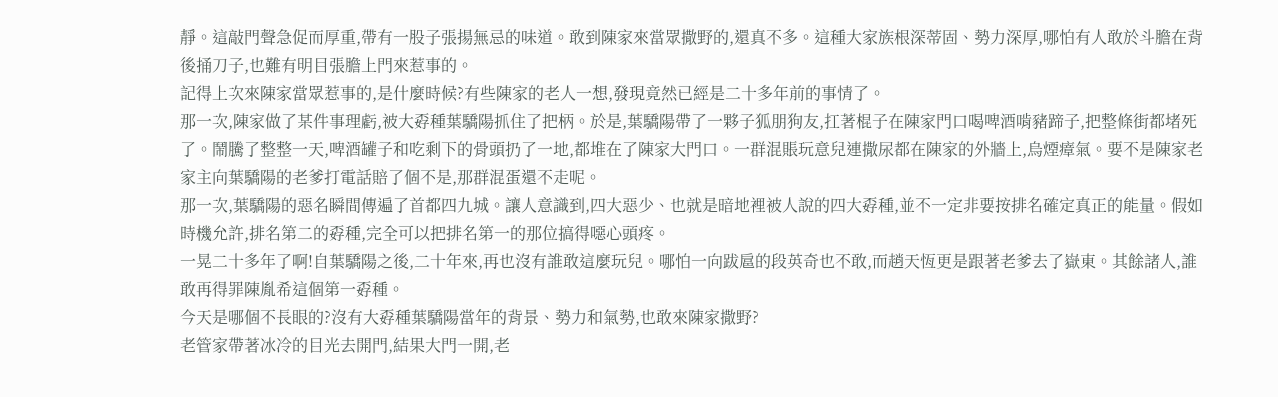靜。這敲門聲急促而厚重,帶有一股子張揚無忌的味道。敢到陳家來當眾撒野的,還真不多。這種大家族根深蒂固、勢力深厚,哪怕有人敢於斗膽在背後捅刀子,也難有明目張膽上門來惹事的。
記得上次來陳家當眾惹事的,是什麼時候?有些陳家的老人一想,發現竟然已經是二十多年前的事情了。
那一次,陳家做了某件事理虧,被大孬種葉驕陽抓住了把柄。於是,葉驕陽帶了一夥子狐朋狗友,扛著棍子在陳家門口喝啤酒啃豬蹄子,把整條街都堵死了。鬧騰了整整一天,啤酒罐子和吃剩下的骨頭扔了一地,都堆在了陳家大門口。一群混賬玩意兒連撒尿都在陳家的外牆上,烏煙瘴氣。要不是陳家老家主向葉驕陽的老爹打電話賠了個不是,那群混蛋還不走呢。
那一次,葉驕陽的惡名瞬間傳遍了首都四九城。讓人意識到,四大惡少、也就是暗地裡被人說的四大孬種,並不一定非要按排名確定真正的能量。假如時機允許,排名第二的孬種,完全可以把排名第一的那位搞得噁心頭疼。
一晃二十多年了啊!自葉驕陽之後,二十年來,再也沒有誰敢這麼玩兒。哪怕一向跋扈的段英奇也不敢,而趙天恆更是跟著老爹去了嶽東。其餘諸人,誰敢再得罪陳胤希這個第一孬種。
今天是哪個不長眼的?沒有大孬種葉驕陽當年的背景、勢力和氣勢,也敢來陳家撒野?
老管家帶著冰冷的目光去開門,結果大門一開,老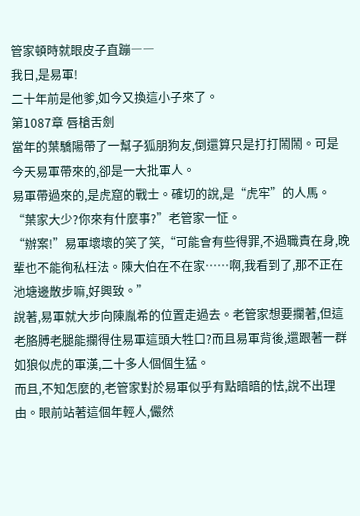管家頓時就眼皮子直蹦――
我日,是易軍!
二十年前是他爹,如今又換這小子來了。
第1087章 唇槍舌劍
當年的葉驕陽帶了一幫子狐朋狗友,倒還算只是打打鬧鬧。可是今天易軍帶來的,卻是一大批軍人。
易軍帶過來的,是虎窟的戰士。確切的說,是“虎牢”的人馬。
“葉家大少?你來有什麼事?”老管家一怔。
“辦案!”易軍壞壞的笑了笑,“可能會有些得罪,不過職責在身,晚輩也不能徇私枉法。陳大伯在不在家……啊,我看到了,那不正在池塘邊散步嘛,好興致。”
說著,易軍就大步向陳胤希的位置走過去。老管家想要攔著,但這老胳膊老腿能攔得住易軍這頭大牲口?而且易軍背後,還跟著一群如狼似虎的軍漢,二十多人個個生猛。
而且,不知怎麼的,老管家對於易軍似乎有點暗暗的怯,說不出理由。眼前站著這個年輕人,儼然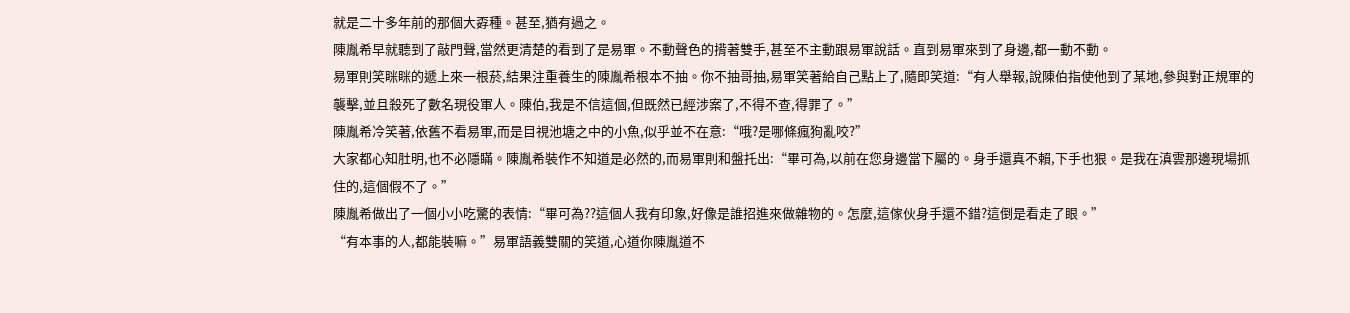就是二十多年前的那個大孬種。甚至,猶有過之。
陳胤希早就聽到了敲門聲,當然更清楚的看到了是易軍。不動聲色的揹著雙手,甚至不主動跟易軍說話。直到易軍來到了身邊,都一動不動。
易軍則笑眯眯的遞上來一根菸,結果注重養生的陳胤希根本不抽。你不抽哥抽,易軍笑著給自己點上了,隨即笑道:“有人舉報,說陳伯指使他到了某地,參與對正規軍的襲擊,並且殺死了數名現役軍人。陳伯,我是不信這個,但既然已經涉案了,不得不查,得罪了。”
陳胤希冷笑著,依舊不看易軍,而是目視池塘之中的小魚,似乎並不在意:“哦?是哪條瘋狗亂咬?”
大家都心知肚明,也不必隱瞞。陳胤希裝作不知道是必然的,而易軍則和盤托出:“畢可為,以前在您身邊當下屬的。身手還真不賴,下手也狠。是我在滇雲那邊現場抓住的,這個假不了。”
陳胤希做出了一個小小吃驚的表情:“畢可為??這個人我有印象,好像是誰招進來做雜物的。怎麼,這傢伙身手還不錯?這倒是看走了眼。”
“有本事的人,都能裝嘛。”易軍語義雙關的笑道,心道你陳胤道不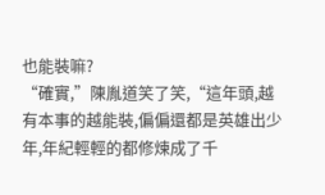也能裝嘛?
“確實,”陳胤道笑了笑,“這年頭,越有本事的越能裝,偏偏還都是英雄出少年,年紀輕輕的都修煉成了千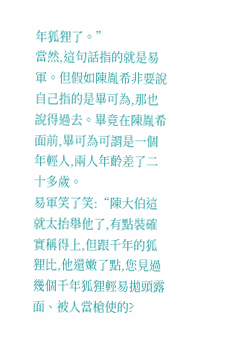年狐狸了。”
當然,這句話指的就是易軍。但假如陳胤希非要說自己指的是畢可為,那也說得過去。畢竟在陳胤希面前,畢可為可謂是一個年輕人,兩人年齡差了二十多歲。
易軍笑了笑:“陳大伯這就太抬舉他了,有點裝確實稱得上,但跟千年的狐狸比,他還嫩了點,您見過幾個千年狐狸輕易拋頭露面、被人當槍使的?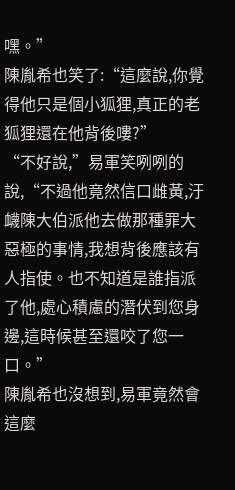嘿。”
陳胤希也笑了:“這麼說,你覺得他只是個小狐狸,真正的老狐狸還在他背後嘍?”
“不好說,”易軍笑咧咧的說,“不過他竟然信口雌黃,汙衊陳大伯派他去做那種罪大惡極的事情,我想背後應該有人指使。也不知道是誰指派了他,處心積慮的潛伏到您身邊,這時候甚至還咬了您一口。”
陳胤希也沒想到,易軍竟然會這麼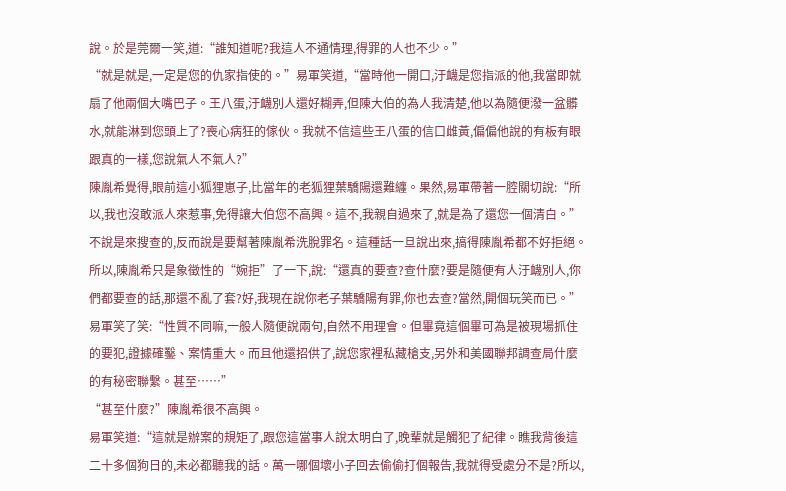說。於是莞爾一笑,道:“誰知道呢?我這人不通情理,得罪的人也不少。”
“就是就是,一定是您的仇家指使的。”易軍笑道,“當時他一開口,汙衊是您指派的他,我當即就扇了他兩個大嘴巴子。王八蛋,汙衊別人還好糊弄,但陳大伯的為人我清楚,他以為隨便潑一盆髒水,就能淋到您頭上了?喪心病狂的傢伙。我就不信這些王八蛋的信口雌黃,偏偏他說的有板有眼跟真的一樣,您說氣人不氣人?”
陳胤希覺得,眼前這小狐狸崽子,比當年的老狐狸葉驕陽還難纏。果然,易軍帶著一腔關切說:“所以,我也沒敢派人來惹事,免得讓大伯您不高興。這不,我親自過來了,就是為了還您一個清白。”
不說是來搜查的,反而說是要幫著陳胤希洗脫罪名。這種話一旦說出來,搞得陳胤希都不好拒絕。
所以,陳胤希只是象徵性的“婉拒”了一下,說:“還真的要查?查什麼?要是隨便有人汙衊別人,你們都要查的話,那還不亂了套?好,我現在說你老子葉驕陽有罪,你也去查?當然,開個玩笑而已。”
易軍笑了笑:“性質不同嘛,一般人隨便說兩句,自然不用理會。但畢竟這個畢可為是被現場抓住的要犯,證據確鑿、案情重大。而且他還招供了,說您家裡私藏槍支,另外和美國聯邦調查局什麼的有秘密聯繫。甚至……”
“甚至什麼?”陳胤希很不高興。
易軍笑道:“這就是辦案的規矩了,跟您這當事人說太明白了,晚輩就是觸犯了紀律。瞧我背後這二十多個狗日的,未必都聽我的話。萬一哪個壞小子回去偷偷打個報告,我就得受處分不是?所以,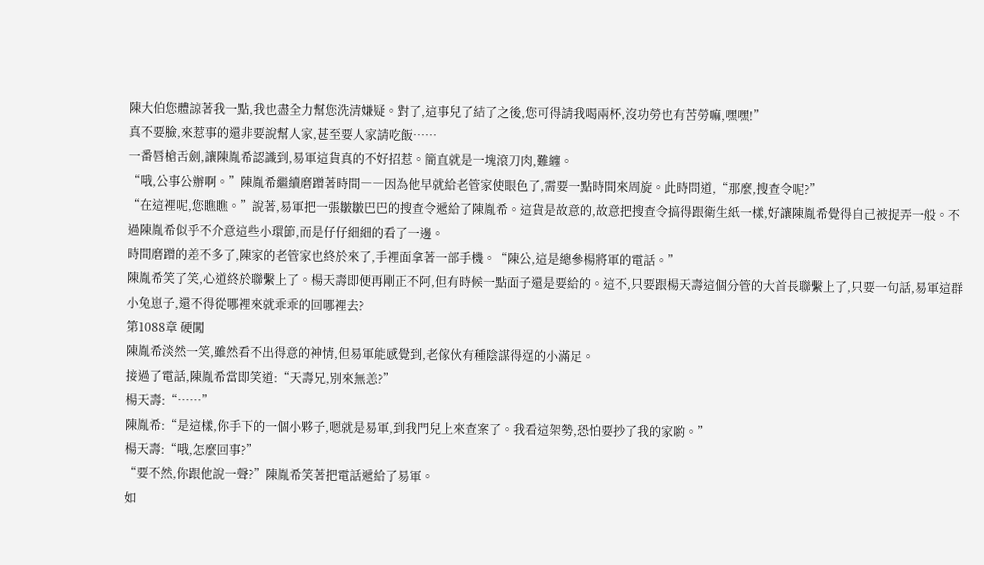陳大伯您體諒著我一點,我也盡全力幫您洗清嫌疑。對了,這事兒了結了之後,您可得請我喝兩杯,沒功勞也有苦勞嘛,嘿嘿!”
真不要臉,來惹事的還非要說幫人家,甚至要人家請吃飯……
一番唇槍舌劍,讓陳胤希認識到,易軍這貨真的不好招惹。簡直就是一塊滾刀肉,難纏。
“哦,公事公辦啊。”陳胤希繼續磨蹭著時間――因為他早就給老管家使眼色了,需要一點時間來周旋。此時問道,“那麼,搜查令呢?”
“在這裡呢,您瞧瞧。”說著,易軍把一張皺皺巴巴的搜查令遞給了陳胤希。這貨是故意的,故意把搜查令搞得跟衛生紙一樣,好讓陳胤希覺得自己被捉弄一般。不過陳胤希似乎不介意這些小環節,而是仔仔細細的看了一邊。
時間磨蹭的差不多了,陳家的老管家也終於來了,手裡面拿著一部手機。“陳公,這是總參楊將軍的電話。”
陳胤希笑了笑,心道終於聯繫上了。楊天壽即便再剛正不阿,但有時候一點面子還是要給的。這不,只要跟楊天壽這個分管的大首長聯繫上了,只要一句話,易軍這群小兔崽子,還不得從哪裡來就乖乖的回哪裡去?
第1088章 硬闖
陳胤希淡然一笑,雖然看不出得意的神情,但易軍能感覺到,老傢伙有種陰謀得逞的小滿足。
接過了電話,陳胤希當即笑道:“天壽兄,別來無恙?”
楊天壽:“……”
陳胤希:“是這樣,你手下的一個小夥子,嗯就是易軍,到我門兒上來查案了。我看這架勢,恐怕要抄了我的家喲。”
楊天壽:“哦,怎麼回事?”
“要不然,你跟他說一聲?”陳胤希笑著把電話遞給了易軍。
如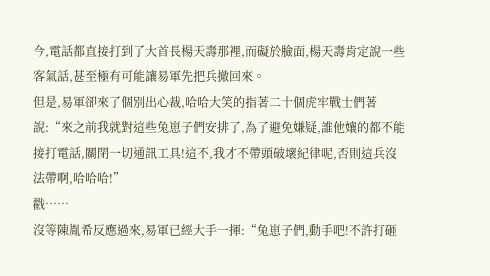今,電話都直接打到了大首長楊天壽那裡,而礙於臉面,楊天壽肯定說一些客氣話,甚至極有可能讓易軍先把兵撤回來。
但是,易軍卻來了個別出心裁,哈哈大笑的指著二十個虎牢戰士們著說:“來之前我就對這些兔崽子們安排了,為了避免嫌疑,誰他孃的都不能接打電話,關閉一切通訊工具!這不,我才不帶頭破壞紀律呢,否則這兵沒法帶啊,哈哈哈!”
戳……
沒等陳胤希反應過來,易軍已經大手一揮:“兔崽子們,動手吧!不許打砸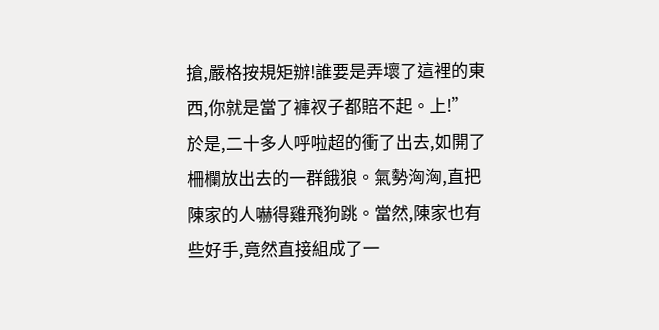搶,嚴格按規矩辦!誰要是弄壞了這裡的東西,你就是當了褲衩子都賠不起。上!”
於是,二十多人呼啦超的衝了出去,如開了柵欄放出去的一群餓狼。氣勢洶洶,直把陳家的人嚇得雞飛狗跳。當然,陳家也有些好手,竟然直接組成了一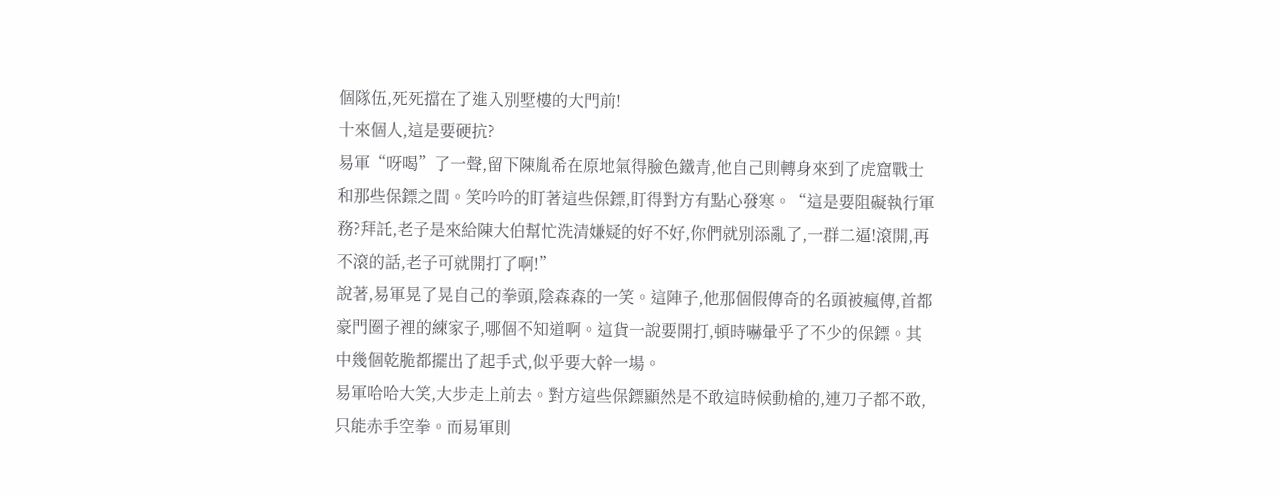個隊伍,死死擋在了進入別墅樓的大門前!
十來個人,這是要硬抗?
易軍“呀喝”了一聲,留下陳胤希在原地氣得臉色鐵青,他自己則轉身來到了虎窟戰士和那些保鏢之間。笑吟吟的盯著這些保鏢,盯得對方有點心發寒。“這是要阻礙執行軍務?拜託,老子是來給陳大伯幫忙洗清嫌疑的好不好,你們就別添亂了,一群二逼!滾開,再不滾的話,老子可就開打了啊!”
說著,易軍晃了晃自己的拳頭,陰森森的一笑。這陣子,他那個假傳奇的名頭被瘋傳,首都豪門圈子裡的練家子,哪個不知道啊。這貨一說要開打,頓時嚇暈乎了不少的保鏢。其中幾個乾脆都擺出了起手式,似乎要大幹一場。
易軍哈哈大笑,大步走上前去。對方這些保鏢顯然是不敢這時候動槍的,連刀子都不敢,只能赤手空拳。而易軍則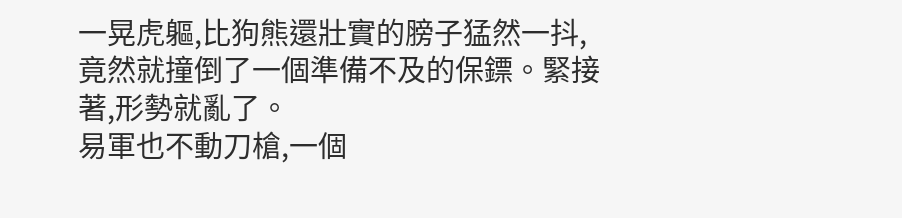一晃虎軀,比狗熊還壯實的膀子猛然一抖,竟然就撞倒了一個準備不及的保鏢。緊接著,形勢就亂了。
易軍也不動刀槍,一個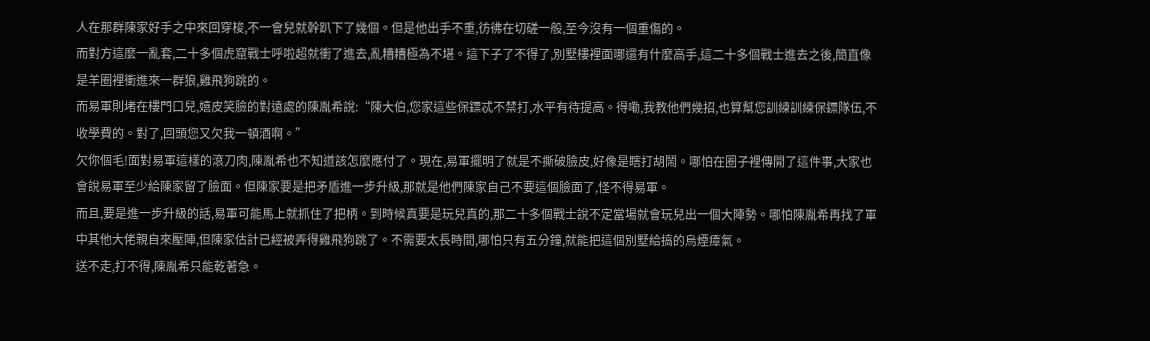人在那群陳家好手之中來回穿梭,不一會兒就幹趴下了幾個。但是他出手不重,彷彿在切磋一般,至今沒有一個重傷的。
而對方這麼一亂套,二十多個虎窟戰士呼啦超就衝了進去,亂糟糟極為不堪。這下子了不得了,別墅樓裡面哪還有什麼高手,這二十多個戰士進去之後,簡直像是羊圈裡衝進來一群狼,雞飛狗跳的。
而易軍則堵在樓門口兒,嬉皮笑臉的對遠處的陳胤希說:“陳大伯,您家這些保鏢忒不禁打,水平有待提高。得嘞,我教他們幾招,也算幫您訓練訓練保鏢隊伍,不收學費的。對了,回頭您又欠我一頓酒啊。”
欠你個毛!面對易軍這樣的滾刀肉,陳胤希也不知道該怎麼應付了。現在,易軍擺明了就是不撕破臉皮,好像是瞎打胡鬧。哪怕在圈子裡傳開了這件事,大家也會說易軍至少給陳家留了臉面。但陳家要是把矛盾進一步升級,那就是他們陳家自己不要這個臉面了,怪不得易軍。
而且,要是進一步升級的話,易軍可能馬上就抓住了把柄。到時候真要是玩兒真的,那二十多個戰士說不定當場就會玩兒出一個大陣勢。哪怕陳胤希再找了軍中其他大佬親自來壓陣,但陳家估計已經被弄得雞飛狗跳了。不需要太長時間,哪怕只有五分鐘,就能把這個別墅給搞的烏煙瘴氣。
送不走,打不得,陳胤希只能乾著急。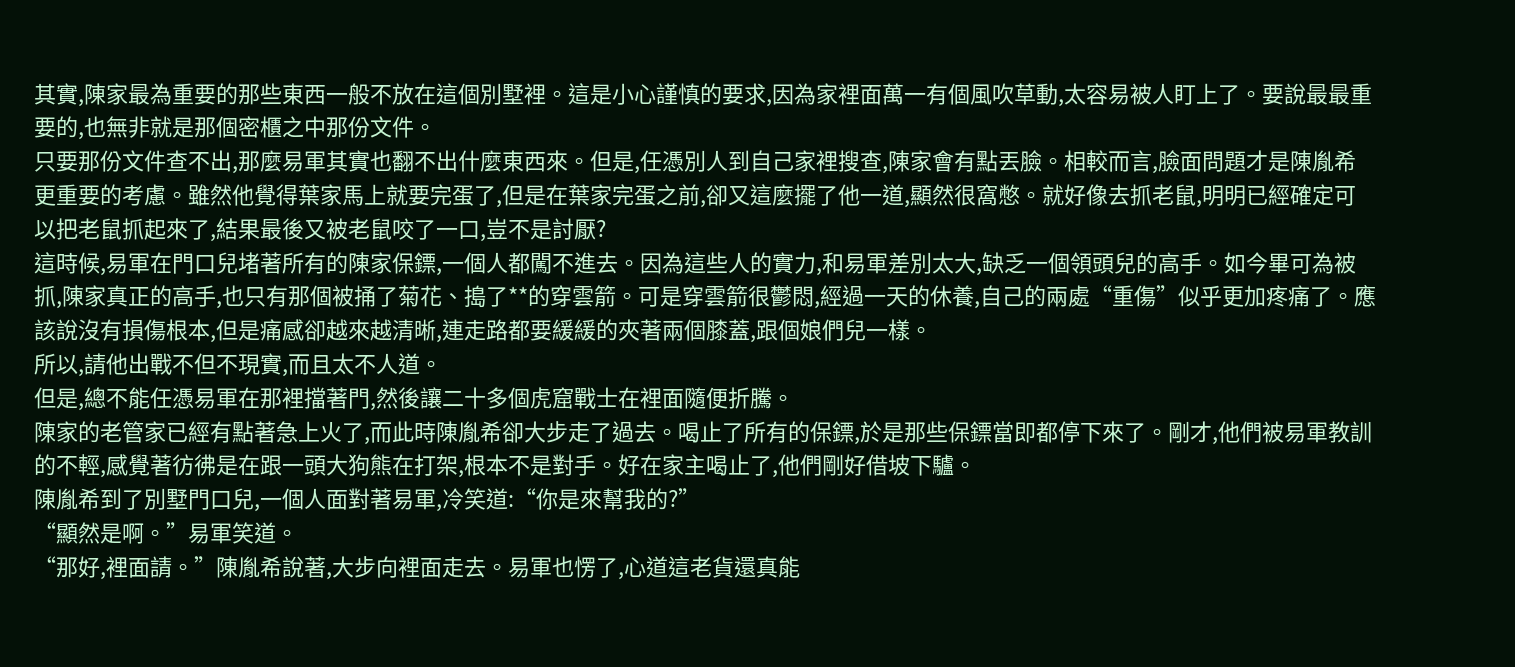其實,陳家最為重要的那些東西一般不放在這個別墅裡。這是小心謹慎的要求,因為家裡面萬一有個風吹草動,太容易被人盯上了。要說最最重要的,也無非就是那個密櫃之中那份文件。
只要那份文件查不出,那麼易軍其實也翻不出什麼東西來。但是,任憑別人到自己家裡搜查,陳家會有點丟臉。相較而言,臉面問題才是陳胤希更重要的考慮。雖然他覺得葉家馬上就要完蛋了,但是在葉家完蛋之前,卻又這麼擺了他一道,顯然很窩憋。就好像去抓老鼠,明明已經確定可以把老鼠抓起來了,結果最後又被老鼠咬了一口,豈不是討厭?
這時候,易軍在門口兒堵著所有的陳家保鏢,一個人都闖不進去。因為這些人的實力,和易軍差別太大,缺乏一個領頭兒的高手。如今畢可為被抓,陳家真正的高手,也只有那個被捅了菊花、搗了**的穿雲箭。可是穿雲箭很鬱悶,經過一天的休養,自己的兩處“重傷”似乎更加疼痛了。應該說沒有損傷根本,但是痛感卻越來越清晰,連走路都要緩緩的夾著兩個膝蓋,跟個娘們兒一樣。
所以,請他出戰不但不現實,而且太不人道。
但是,總不能任憑易軍在那裡擋著門,然後讓二十多個虎窟戰士在裡面隨便折騰。
陳家的老管家已經有點著急上火了,而此時陳胤希卻大步走了過去。喝止了所有的保鏢,於是那些保鏢當即都停下來了。剛才,他們被易軍教訓的不輕,感覺著彷彿是在跟一頭大狗熊在打架,根本不是對手。好在家主喝止了,他們剛好借坡下驢。
陳胤希到了別墅門口兒,一個人面對著易軍,冷笑道:“你是來幫我的?”
“顯然是啊。”易軍笑道。
“那好,裡面請。”陳胤希說著,大步向裡面走去。易軍也愣了,心道這老貨還真能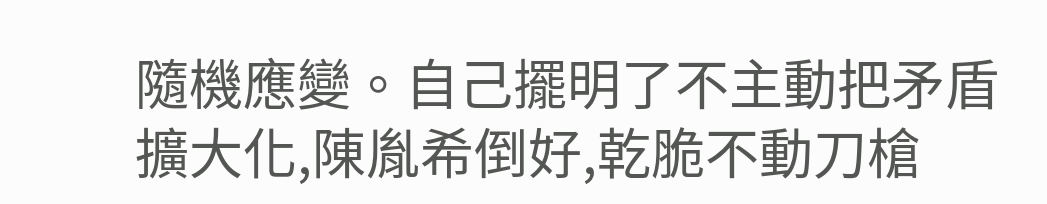隨機應變。自己擺明了不主動把矛盾擴大化,陳胤希倒好,乾脆不動刀槍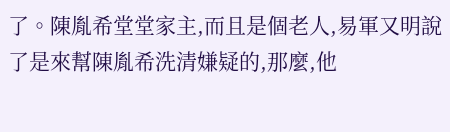了。陳胤希堂堂家主,而且是個老人,易軍又明說了是來幫陳胤希洗清嫌疑的,那麼,他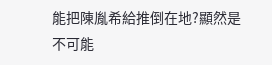能把陳胤希給推倒在地?顯然是不可能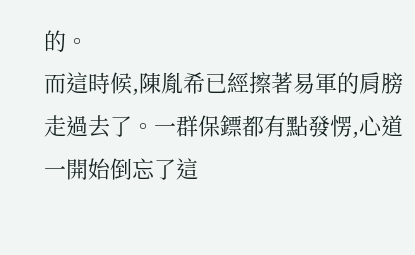的。
而這時候,陳胤希已經擦著易軍的肩膀走過去了。一群保鏢都有點發愣,心道一開始倒忘了這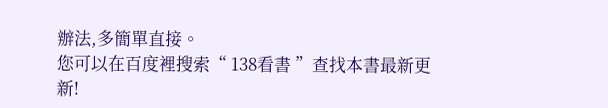辦法,多簡單直接。
您可以在百度裡搜索“ 138看書 ”查找本書最新更新!